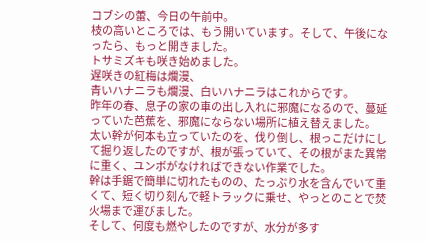コブシの蕾、今日の午前中。
枝の高いところでは、もう開いています。そして、午後になったら、もっと開きました。
トサミズキも咲き始めました。
遅咲きの紅梅は爛漫、
青いハナニラも爛漫、白いハナニラはこれからです。
昨年の春、息子の家の車の出し入れに邪魔になるので、蔓延っていた芭蕉を、邪魔にならない場所に植え替えました。
太い幹が何本も立っていたのを、伐り倒し、根っこだけにして掘り返したのですが、根が張っていて、その根がまた異常に重く、ユンボがなければできない作業でした。
幹は手鋸で簡単に切れたものの、たっぷり水を含んでいて重くて、短く切り刻んで軽トラックに乗せ、やっとのことで焚火場まで運びました。
そして、何度も燃やしたのですが、水分が多す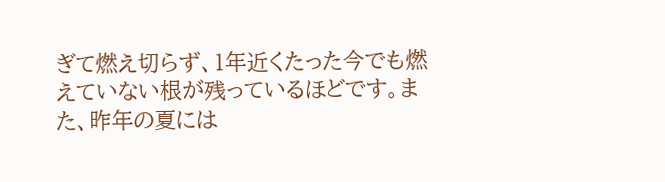ぎて燃え切らず、1年近くたった今でも燃えていない根が残っているほどです。また、昨年の夏には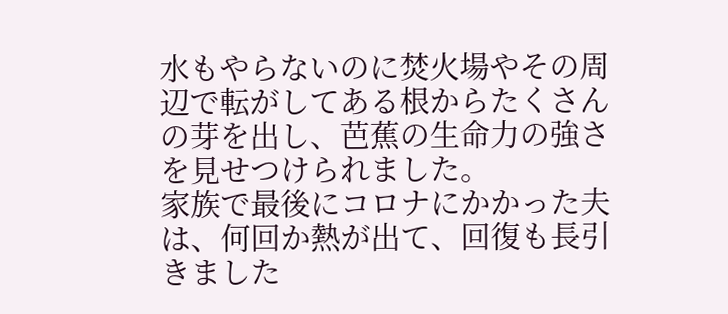水もやらないのに焚火場やその周辺で転がしてある根からたくさんの芽を出し、芭蕉の生命力の強さを見せつけられました。
家族で最後にコロナにかかった夫は、何回か熱が出て、回復も長引きました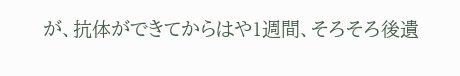が、抗体ができてからはや1週間、そろそろ後遺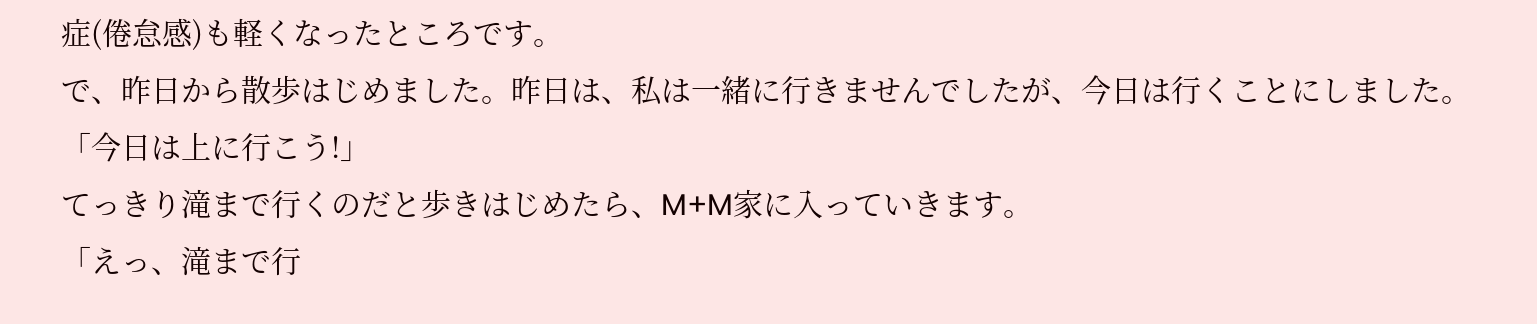症(倦怠感)も軽くなったところです。
で、昨日から散歩はじめました。昨日は、私は一緒に行きませんでしたが、今日は行くことにしました。
「今日は上に行こう!」
てっきり滝まで行くのだと歩きはじめたら、M+M家に入っていきます。
「えっ、滝まで行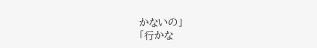かないの」
「行かな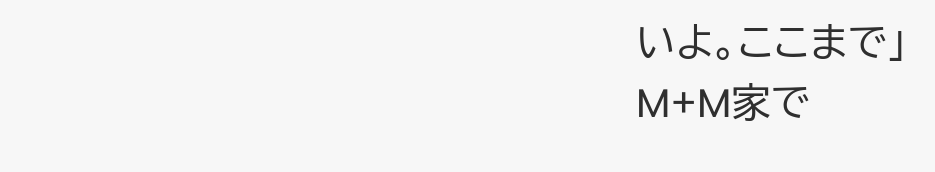いよ。ここまで」
M+M家で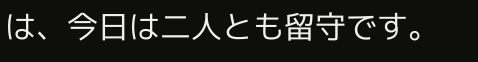は、今日は二人とも留守です。